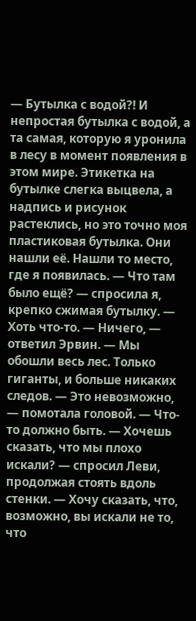— Бутылка с водой?! И непростая бутылка с водой, а та самая, которую я уронила в лесу в момент появления в этом мире. Этикетка на бутылке слегка выцвела, а надпись и рисунок растеклись, но это точно моя пластиковая бутылка. Они нашли её. Нашли то место, где я появилась. — Что там было ещё? — спросила я, крепко сжимая бутылку. — Хоть что-то. — Ничего, — ответил Эрвин. — Мы обошли весь лес. Только гиганты, и больше никаких следов. — Это невозможно, — помотала головой. — Что-то должно быть. — Хочешь сказать, что мы плохо искали? — спросил Леви, продолжая стоять вдоль стенки. — Хочу сказать, что, возможно, вы искали не то, что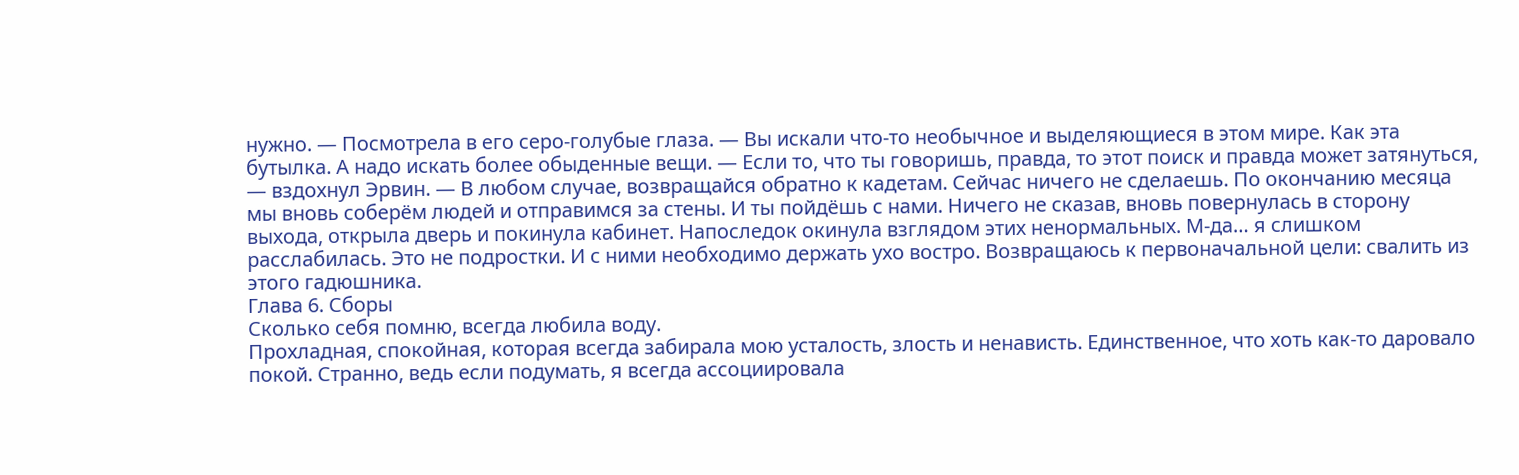нужно. — Посмотрела в его серо-голубые глаза. — Вы искали что-то необычное и выделяющиеся в этом мире. Как эта бутылка. А надо искать более обыденные вещи. — Если то, что ты говоришь, правда, то этот поиск и правда может затянуться, — вздохнул Эрвин. — В любом случае, возвращайся обратно к кадетам. Сейчас ничего не сделаешь. По окончанию месяца мы вновь соберём людей и отправимся за стены. И ты пойдёшь с нами. Ничего не сказав, вновь повернулась в сторону выхода, открыла дверь и покинула кабинет. Напоследок окинула взглядом этих ненормальных. М-да… я слишком расслабилась. Это не подростки. И с ними необходимо держать ухо востро. Возвращаюсь к первоначальной цели: свалить из этого гадюшника.
Глава 6. Сборы
Сколько себя помню, всегда любила воду.
Прохладная, спокойная, которая всегда забирала мою усталость, злость и ненависть. Единственное, что хоть как-то даровало покой. Странно, ведь если подумать, я всегда ассоциировала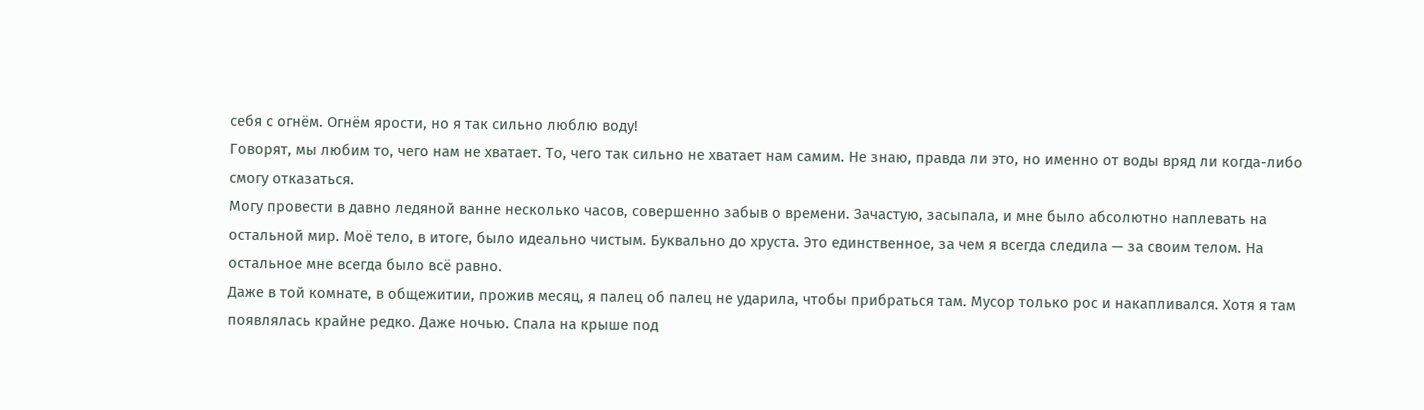себя с огнём. Огнём ярости, но я так сильно люблю воду!
Говорят, мы любим то, чего нам не хватает. То, чего так сильно не хватает нам самим. Не знаю, правда ли это, но именно от воды вряд ли когда-либо смогу отказаться.
Могу провести в давно ледяной ванне несколько часов, совершенно забыв о времени. Зачастую, засыпала, и мне было абсолютно наплевать на остальной мир. Моё тело, в итоге, было идеально чистым. Буквально до хруста. Это единственное, за чем я всегда следила — за своим телом. На остальное мне всегда было всё равно.
Даже в той комнате, в общежитии, прожив месяц, я палец об палец не ударила, чтобы прибраться там. Мусор только рос и накапливался. Хотя я там появлялась крайне редко. Даже ночью. Спала на крыше под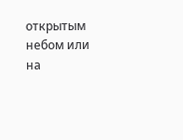открытым небом или на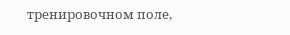тренировочном поле,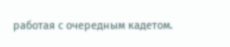работая с очередным кадетом.